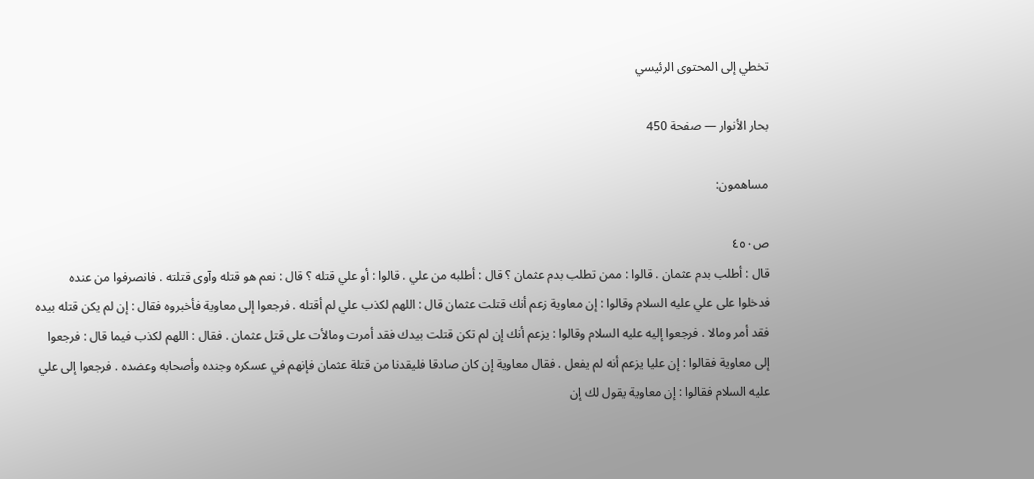تخطي إلى المحتوى الرئيسي

بحار الأنوار — صفحة 450

مساهمون:

ص٤٥٠
قال : أطلب بدم عثمان . قالوا : ممن تطلب بدم عثمان ؟ قال : أطلبه من علي . قالوا : أو علي قتله ؟ قال : نعم هو قتله وآوى قتلته . فانصرفوا من عنده فدخلوا على علي عليه السلام وقالوا : إن معاوية زعم أنك قتلت عثمان قال : اللهم لكذب علي لم أقتله . فرجعوا إلى معاوية فأخبروه فقال : إن لم يكن قتله بيده فقد أمر ومالا . فرجعوا إليه عليه السلام وقالوا : يزعم أنك إن لم تكن قتلت بيدك فقد أمرت ومالأت على قتل عثمان . فقال : اللهم لكذب فيما قال : فرجعوا إلى معاوية فقالوا : إن عليا يزعم أنه لم يفعل . فقال معاوية إن كان صادقا فليقدنا من قتلة عثمان فإنهم في عسكره وجنده وأصحابه وعضده . فرجعوا إلى علي عليه السلام فقالوا : إن معاوية يقول لك إن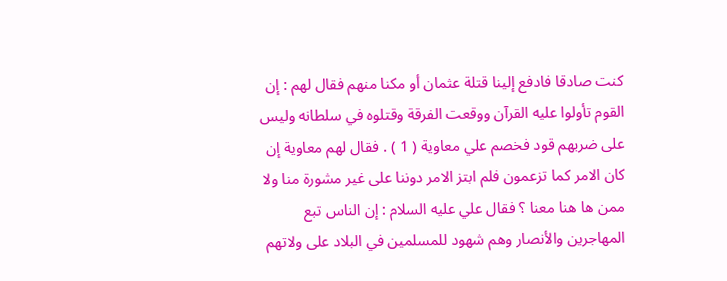كنت صادقا فادفع إلينا قتلة عثمان أو مكنا منهم فقال لهم : إن القوم تأولوا عليه القرآن ووقعت الفرقة وقتلوه في سلطانه وليس على ضربهم قود فخصم علي معاوية ( 1 ) . فقال لهم معاوية إن كان الامر كما تزعمون فلم ابتز الامر دوننا على غير مشورة منا ولا ممن ها هنا معنا ؟ فقال علي عليه السلام : إن الناس تبع المهاجرين والأنصار وهم شهود للمسلمين في البلاد على ولاتهم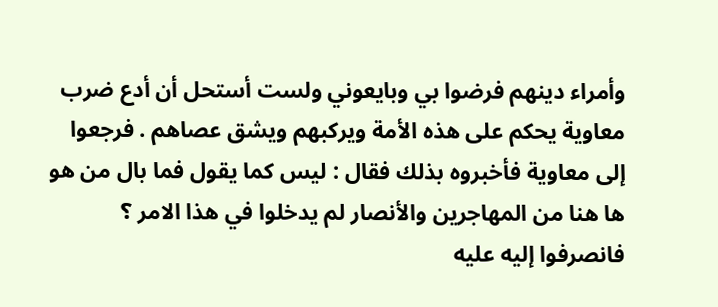وأمراء دينهم فرضوا بي وبايعوني ولست أستحل أن أدع ضرب معاوية يحكم على هذه الأمة ويركبهم ويشق عصاهم . فرجعوا إلى معاوية فأخبروه بذلك فقال : ليس كما يقول فما بال من هو ها هنا من المهاجرين والأنصار لم يدخلوا في هذا الامر ؟ فانصرفوا إليه عليه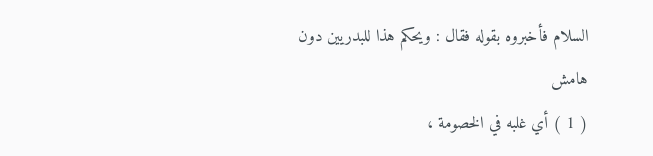السلام فأخبروه بقوله فقال : ويحكم هذا للبدريين دون
هامش
( 1 ) أي غلبه في الخصومة ،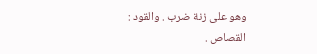وهو على زنة ضرب . والقود : القصاص .